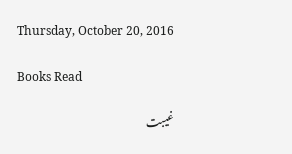Thursday, October 20, 2016

Books Read

غیبت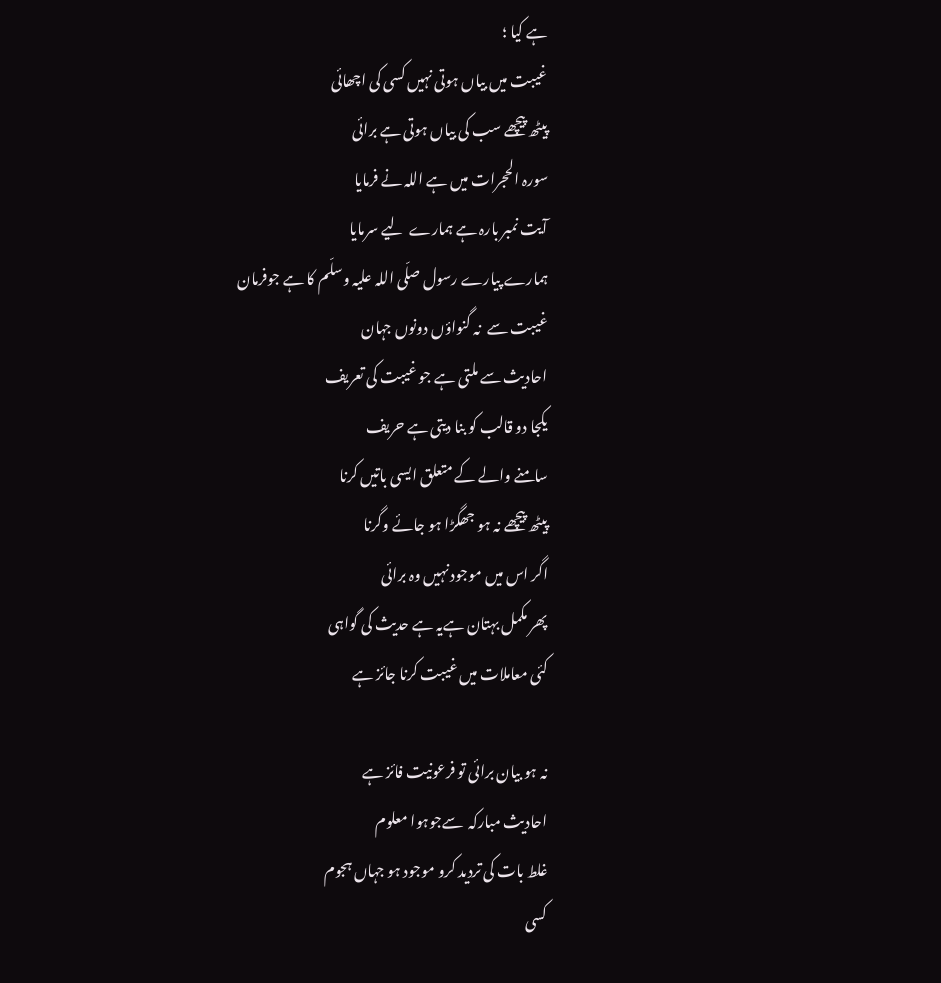ہے کیا ؛
غیبت میں بیاں ہوتی نہیں کسی کی اچھائی
پیٹھ پیچھے سب کی بیاں ہوتی ہے برائی
سورہ الحجرات میں ہے اللہ نے فرمایا
آیت نمبر بارہ ہے ہمارے  لیے سرمایا
ہمارے پیارے رسول صلّی اللہ علیہ وسلّم کا ہے جوفرمان
غیبت سے  نہ گنواؤں دونوں جہان
احادیث سے ملتی ہے جو غیبت کی تعریف
یکجا دو قالب کو بنا دیتی ہے حریف
سامنے والے کے متعلق ایسی باتیں کرنا
پیٹھ پیچھے نہ ہو جھگڑا ہو جائے وگرنا
اگر اس میں موجود نہیں وہ برائی
پھر مکمل بہتان ہےیہ ہے حدیث کی گواہی
کئی معاملات میں غیبت کرنا جائز ہے

نہ ہو بیان برائی تو فرعونیت فائز ہے
احادیث مبارکہ  سےجوہوا معلوم
غلط بات کی تردید کرو موجود ہو جہاں ہجوم
کسی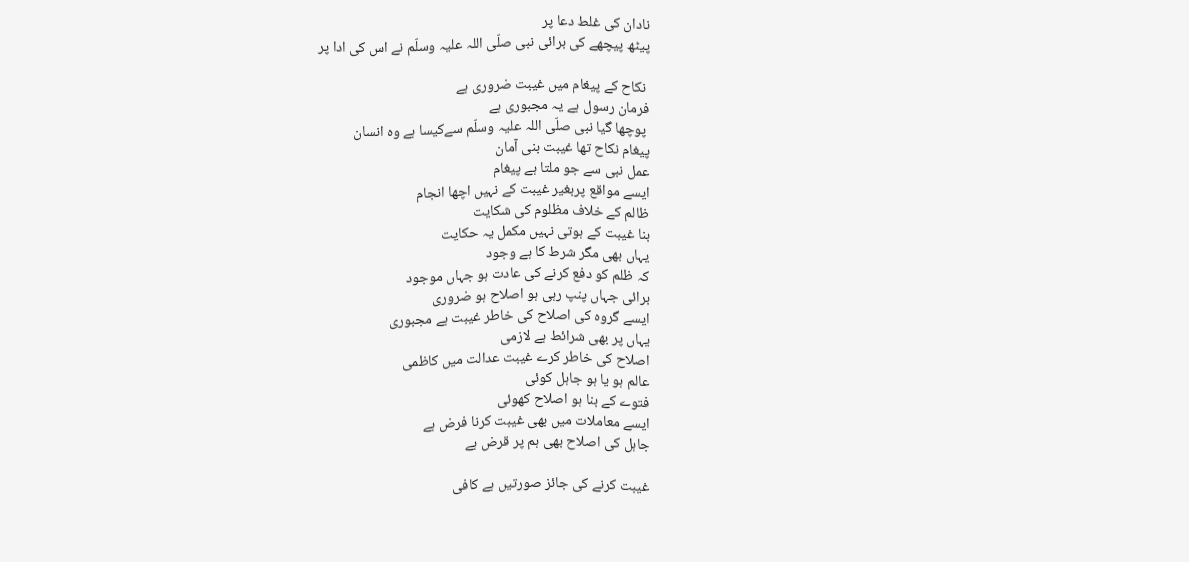نادان کی غلط دعا پر
پیٹھ پیچھے کی برائی نبی صلّی اللہ علیہ وسلّم نے اس کی ادا پر

 نکاح کے پیغام میں غیبت ضروری ہے
فرمان رسول ہے یہ مجبوری ہے
 پوچھا گیا نبی صلّی اللہ علیہ وسلّم سےکیسا ہے وہ انسان
پیغام نکاح تھا غیبت بنی آمان
عمل نبی سے جو ملتا ہے پیغام
ایسے مواقع پربغیر غیبت کے نہیں اچھا انجام
ظالم کے خلاف مظلوم کی شکایت
بنا غیبت کے ہوتی نہیں مکمل یہ حکایت
یہاں بھی مگر شرط کا ہے وجود
کہ ظلم کو دفع کرنے کی عادت ہو جہاں موجود
برائی جہاں پنپ رہی ہو اصلاح ہو ضروری
ایسے گروہ کی اصلاح کی خاطر غیبت ہے مجبوری
یہاں پر بھی شرائط ہے لازمی
اصلاح کی خاطر کرے غیبت عدالت میں کاظمی
عالم ہو یا ہو جاہل کوئی
فتوے کے بنا ہو اصلاح کھوئی
ایسے معاملات میں بھی غیبت کرنا فرض ہے
جاہل کی اصلاح بھی ہم پر قرض ہے

غیبت کرنے کی جائز صورتیں ہے کافی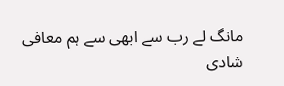مانگ لے رب سے ابھی سے ہم معافی
شادی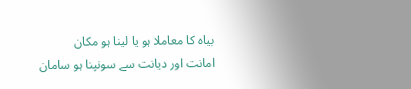بیاہ کا معاملا ہو یا لینا ہو مکان
امانت اور دیانت سے سونپنا ہو سامان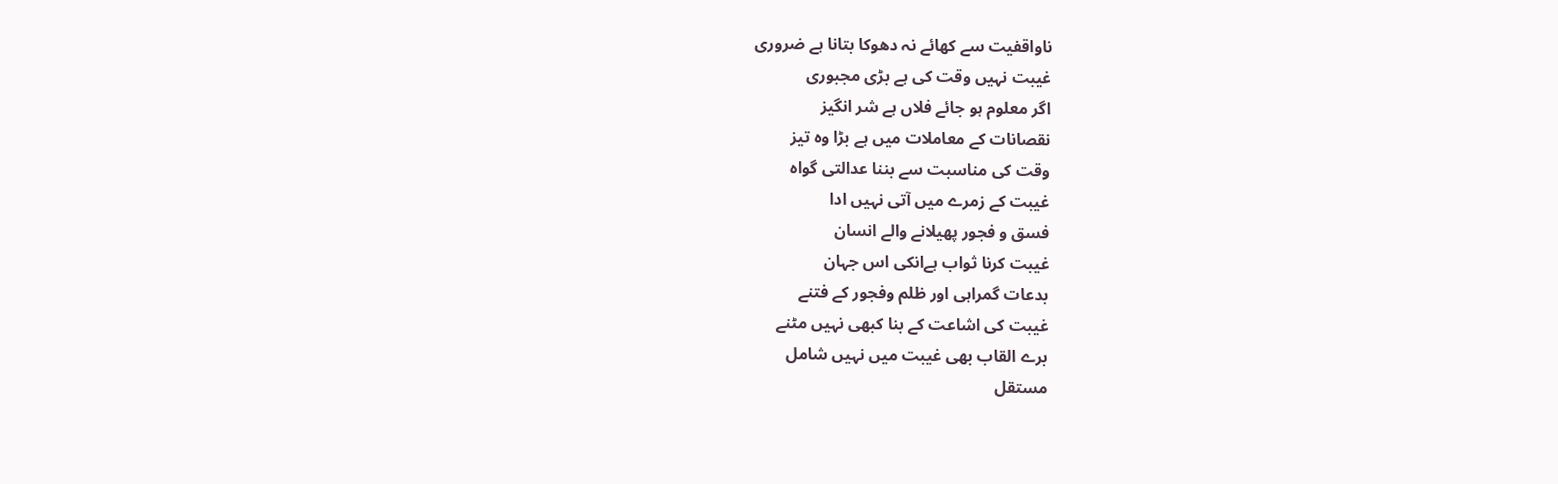ناواقفیت سے کھائے نہ دھوکا بتانا ہے ضروری
غیبت نہیں وقت کی ہے بڑی مجبوری
اگر معلوم ہو جائے فلاں ہے شر انگیز
نقصانات کے معاملات میں ہے بڑا وہ تیز
وقت کی مناسبت سے بننا عدالتی گواہ
غیبت کے زمرے میں آتی نہیں ادا
فسق و فجور پھیلانے والے انسان
غیبت کرنا ثواب ہےانکی اس جہان
بدعات گمراہی اور ظلم وفجور کے فتنے
غیبت کی اشاعت کے بنا کبھی نہیں مٹنے
برے القاب بھی غیبت میں نہیں شامل
مستقل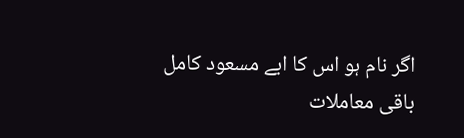اگر نام ہو اس کا ابے مسعود کامل
باقی معاملات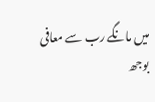میں مانگے رب سے معافی
بوجھ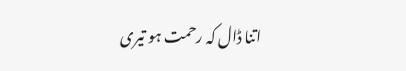اتنا ڈال کہ رحمت ہو تیری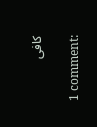کافی

1 comment: